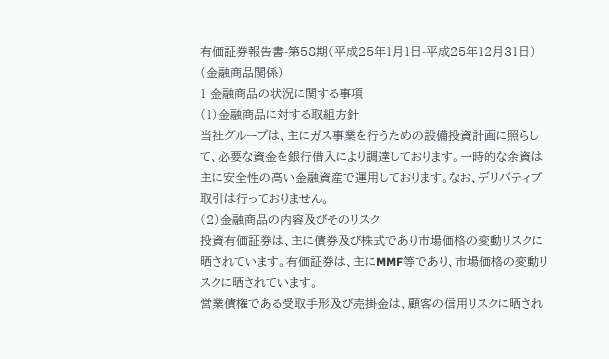有価証券報告書-第58期(平成25年1月1日-平成25年12月31日)
(金融商品関係)
1 金融商品の状況に関する事項
(1)金融商品に対する取組方針
当社グループは、主にガス事業を行うための設備投資計画に照らして、必要な資金を銀行借入により調達しております。一時的な余資は主に安全性の高い金融資産で運用しております。なお、デリバティブ取引は行っておりません。
(2)金融商品の内容及びそのリスク
投資有価証券は、主に債券及び株式であり市場価格の変動リスクに晒されています。有価証券は、主にMMF等であり、市場価格の変動リスクに晒されています。
営業債権である受取手形及び売掛金は、顧客の信用リスクに晒され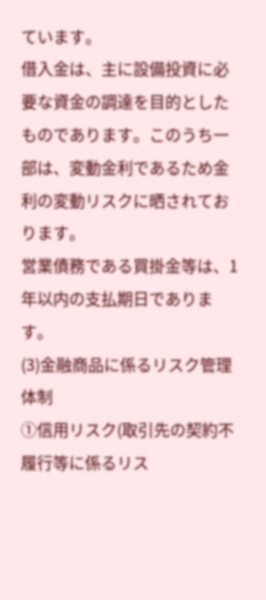ています。
借入金は、主に設備投資に必要な資金の調達を目的としたものであります。このうち一部は、変動金利であるため金利の変動リスクに晒されております。
営業債務である買掛金等は、1年以内の支払期日であります。
(3)金融商品に係るリスク管理体制
①信用リスク(取引先の契約不履行等に係るリス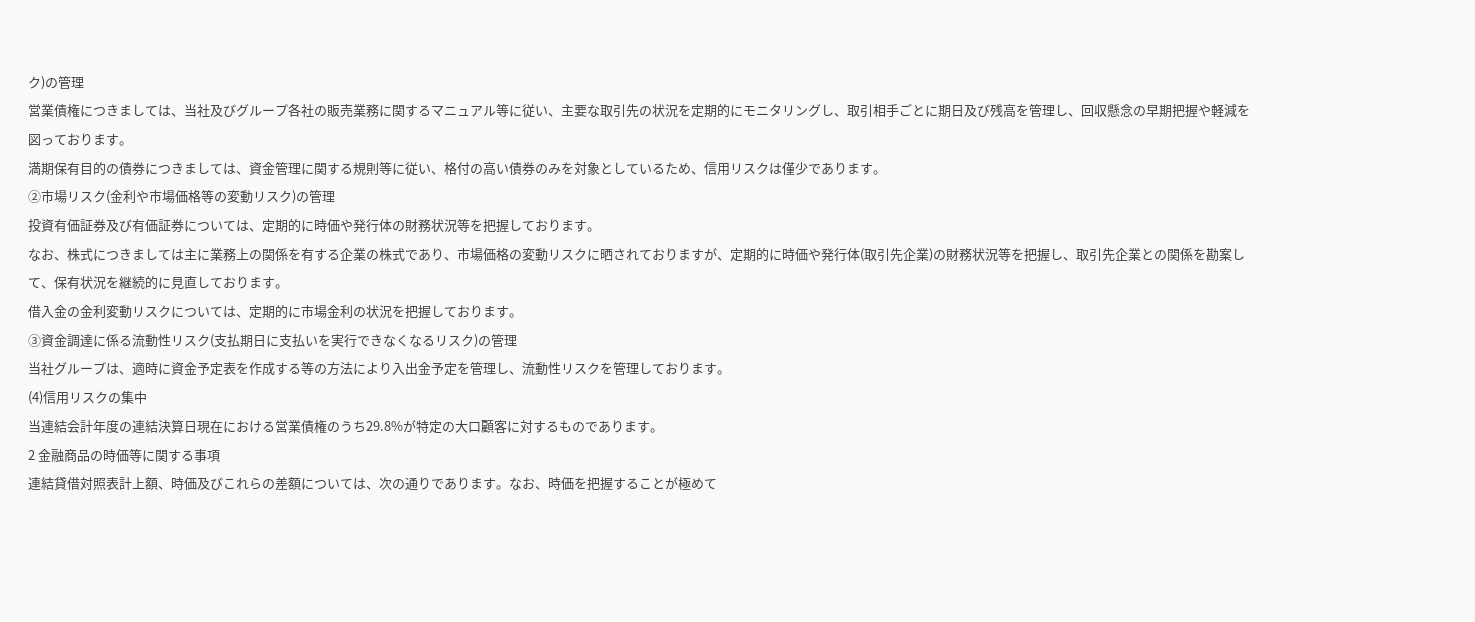ク)の管理
営業債権につきましては、当社及びグループ各社の販売業務に関するマニュアル等に従い、主要な取引先の状況を定期的にモニタリングし、取引相手ごとに期日及び残高を管理し、回収懸念の早期把握や軽減を図っております。
満期保有目的の債券につきましては、資金管理に関する規則等に従い、格付の高い債券のみを対象としているため、信用リスクは僅少であります。
②市場リスク(金利や市場価格等の変動リスク)の管理
投資有価証券及び有価証券については、定期的に時価や発行体の財務状況等を把握しております。
なお、株式につきましては主に業務上の関係を有する企業の株式であり、市場価格の変動リスクに晒されておりますが、定期的に時価や発行体(取引先企業)の財務状況等を把握し、取引先企業との関係を勘案して、保有状況を継続的に見直しております。
借入金の金利変動リスクについては、定期的に市場金利の状況を把握しております。
③資金調達に係る流動性リスク(支払期日に支払いを実行できなくなるリスク)の管理
当社グループは、適時に資金予定表を作成する等の方法により入出金予定を管理し、流動性リスクを管理しております。
(4)信用リスクの集中
当連結会計年度の連結決算日現在における営業債権のうち29.8%が特定の大口顧客に対するものであります。
2 金融商品の時価等に関する事項
連結貸借対照表計上額、時価及びこれらの差額については、次の通りであります。なお、時価を把握することが極めて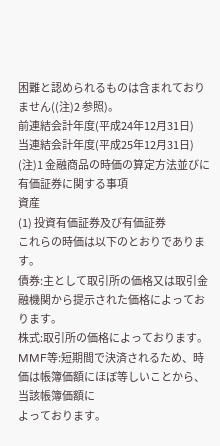困難と認められるものは含まれておりません((注)2 参照)。
前連結会計年度(平成24年12月31日)
当連結会計年度(平成25年12月31日)
(注)1 金融商品の時価の算定方法並びに有価証券に関する事項
資産
(1) 投資有価証券及び有価証券
これらの時価は以下のとおりであります。
債券:主として取引所の価格又は取引金融機関から提示された価格によっております。
株式:取引所の価格によっております。
MMF等:短期間で決済されるため、時価は帳簿価額にほぼ等しいことから、当該帳簿価額に
よっております。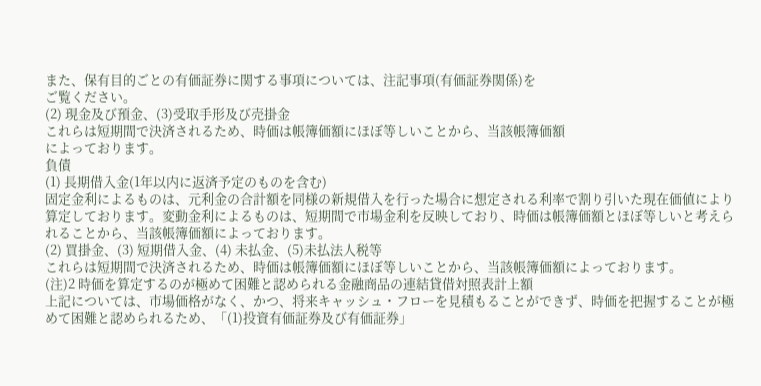また、保有目的ごとの有価証券に関する事項については、注記事項(有価証券関係)を
ご覧ください。
(2) 現金及び預金、(3)受取手形及び売掛金
これらは短期間で決済されるため、時価は帳簿価額にほぼ等しいことから、当該帳簿価額
によっております。
負債
(1) 長期借入金(1年以内に返済予定のものを含む)
固定金利によるものは、元利金の合計額を同様の新規借入を行った場合に想定される利率で割り引いた現在価値により算定しております。変動金利によるものは、短期間で市場金利を反映しており、時価は帳簿価額とほぼ等しいと考えられることから、当該帳簿価額によっております。
(2) 買掛金、(3) 短期借入金、(4) 未払金、(5)未払法人税等
これらは短期間で決済されるため、時価は帳簿価額にほぼ等しいことから、当該帳簿価額によっております。
(注)2 時価を算定するのが極めて困難と認められる金融商品の連結貸借対照表計上額
上記については、市場価格がなく、かつ、将来キャッシュ・フローを見積もることができず、時価を把握することが極めて困難と認められるため、「(1)投資有価証券及び有価証券」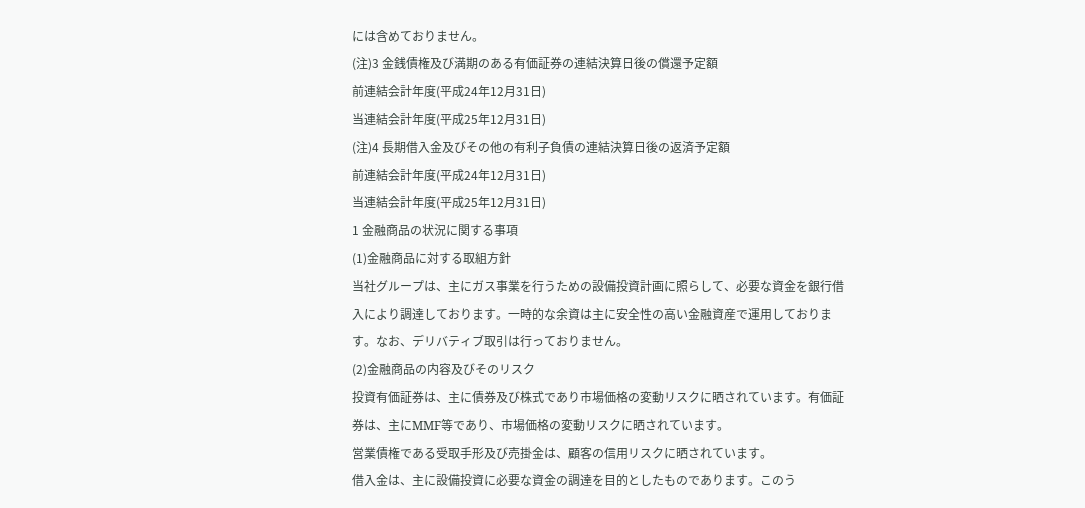には含めておりません。
(注)3 金銭債権及び満期のある有価証券の連結決算日後の償還予定額
前連結会計年度(平成24年12月31日)
当連結会計年度(平成25年12月31日)
(注)4 長期借入金及びその他の有利子負債の連結決算日後の返済予定額
前連結会計年度(平成24年12月31日)
当連結会計年度(平成25年12月31日)
1 金融商品の状況に関する事項
(1)金融商品に対する取組方針
当社グループは、主にガス事業を行うための設備投資計画に照らして、必要な資金を銀行借入により調達しております。一時的な余資は主に安全性の高い金融資産で運用しております。なお、デリバティブ取引は行っておりません。
(2)金融商品の内容及びそのリスク
投資有価証券は、主に債券及び株式であり市場価格の変動リスクに晒されています。有価証券は、主にMMF等であり、市場価格の変動リスクに晒されています。
営業債権である受取手形及び売掛金は、顧客の信用リスクに晒されています。
借入金は、主に設備投資に必要な資金の調達を目的としたものであります。このう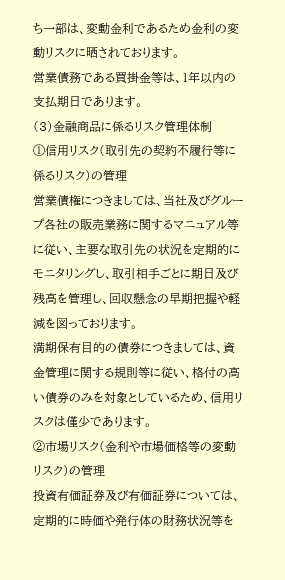ち一部は、変動金利であるため金利の変動リスクに晒されております。
営業債務である買掛金等は、1年以内の支払期日であります。
(3)金融商品に係るリスク管理体制
①信用リスク(取引先の契約不履行等に係るリスク)の管理
営業債権につきましては、当社及びグループ各社の販売業務に関するマニュアル等に従い、主要な取引先の状況を定期的にモニタリングし、取引相手ごとに期日及び残高を管理し、回収懸念の早期把握や軽減を図っております。
満期保有目的の債券につきましては、資金管理に関する規則等に従い、格付の高い債券のみを対象としているため、信用リスクは僅少であります。
②市場リスク(金利や市場価格等の変動リスク)の管理
投資有価証券及び有価証券については、定期的に時価や発行体の財務状況等を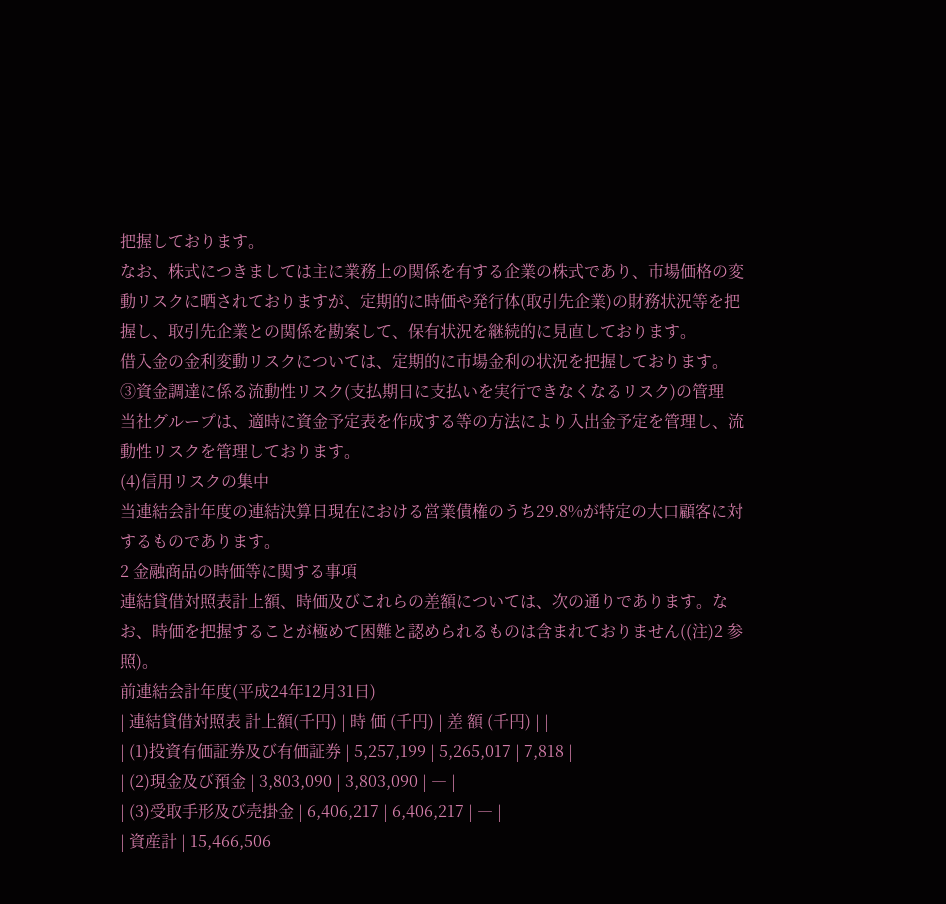把握しております。
なお、株式につきましては主に業務上の関係を有する企業の株式であり、市場価格の変動リスクに晒されておりますが、定期的に時価や発行体(取引先企業)の財務状況等を把握し、取引先企業との関係を勘案して、保有状況を継続的に見直しております。
借入金の金利変動リスクについては、定期的に市場金利の状況を把握しております。
③資金調達に係る流動性リスク(支払期日に支払いを実行できなくなるリスク)の管理
当社グループは、適時に資金予定表を作成する等の方法により入出金予定を管理し、流動性リスクを管理しております。
(4)信用リスクの集中
当連結会計年度の連結決算日現在における営業債権のうち29.8%が特定の大口顧客に対するものであります。
2 金融商品の時価等に関する事項
連結貸借対照表計上額、時価及びこれらの差額については、次の通りであります。なお、時価を把握することが極めて困難と認められるものは含まれておりません((注)2 参照)。
前連結会計年度(平成24年12月31日)
| 連結貸借対照表 計上額(千円) | 時 価 (千円) | 差 額 (千円) | |
| (1)投資有価証券及び有価証券 | 5,257,199 | 5,265,017 | 7,818 |
| (2)現金及び預金 | 3,803,090 | 3,803,090 | ― |
| (3)受取手形及び売掛金 | 6,406,217 | 6,406,217 | ― |
| 資産計 | 15,466,506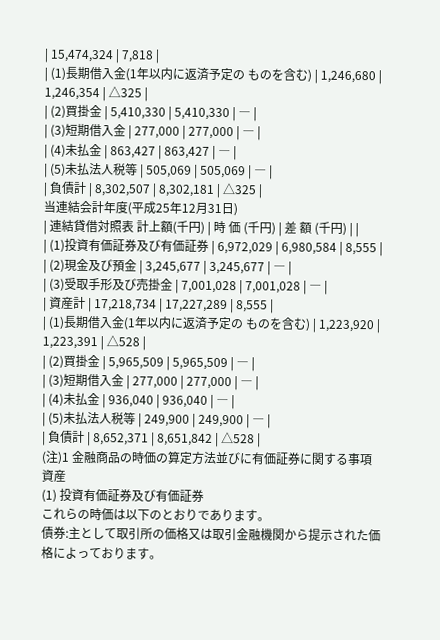| 15,474,324 | 7,818 |
| (1)長期借入金(1年以内に返済予定の ものを含む) | 1,246,680 | 1,246,354 | △325 |
| (2)買掛金 | 5,410,330 | 5,410,330 | ― |
| (3)短期借入金 | 277,000 | 277,000 | ― |
| (4)未払金 | 863,427 | 863,427 | ― |
| (5)未払法人税等 | 505,069 | 505,069 | ― |
| 負債計 | 8,302,507 | 8,302,181 | △325 |
当連結会計年度(平成25年12月31日)
| 連結貸借対照表 計上額(千円) | 時 価 (千円) | 差 額 (千円) | |
| (1)投資有価証券及び有価証券 | 6,972,029 | 6,980,584 | 8,555 |
| (2)現金及び預金 | 3,245,677 | 3,245,677 | ― |
| (3)受取手形及び売掛金 | 7,001,028 | 7,001,028 | ― |
| 資産計 | 17,218,734 | 17,227,289 | 8,555 |
| (1)長期借入金(1年以内に返済予定の ものを含む) | 1,223,920 | 1,223,391 | △528 |
| (2)買掛金 | 5,965,509 | 5,965,509 | ― |
| (3)短期借入金 | 277,000 | 277,000 | ― |
| (4)未払金 | 936,040 | 936,040 | ― |
| (5)未払法人税等 | 249,900 | 249,900 | ― |
| 負債計 | 8,652,371 | 8,651,842 | △528 |
(注)1 金融商品の時価の算定方法並びに有価証券に関する事項
資産
(1) 投資有価証券及び有価証券
これらの時価は以下のとおりであります。
債券:主として取引所の価格又は取引金融機関から提示された価格によっております。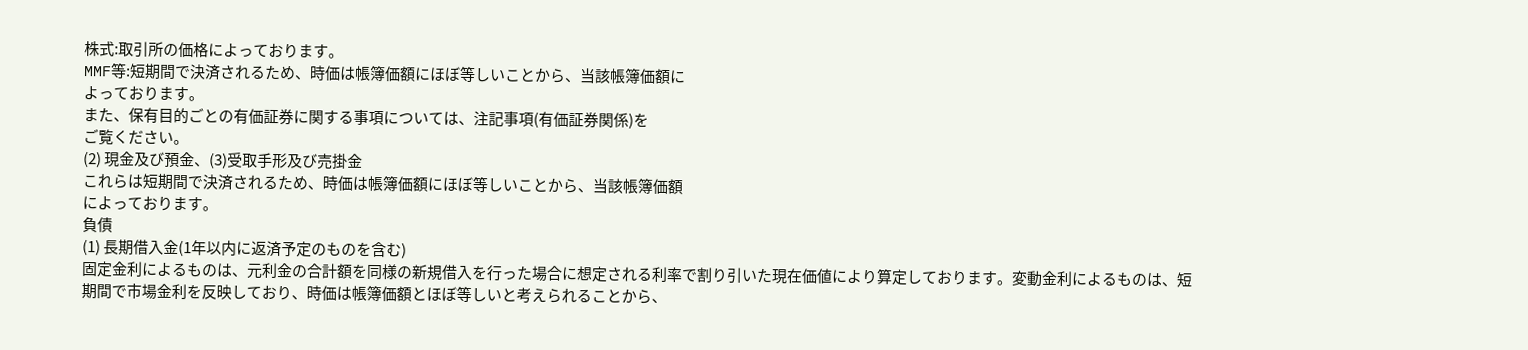株式:取引所の価格によっております。
MMF等:短期間で決済されるため、時価は帳簿価額にほぼ等しいことから、当該帳簿価額に
よっております。
また、保有目的ごとの有価証券に関する事項については、注記事項(有価証券関係)を
ご覧ください。
(2) 現金及び預金、(3)受取手形及び売掛金
これらは短期間で決済されるため、時価は帳簿価額にほぼ等しいことから、当該帳簿価額
によっております。
負債
(1) 長期借入金(1年以内に返済予定のものを含む)
固定金利によるものは、元利金の合計額を同様の新規借入を行った場合に想定される利率で割り引いた現在価値により算定しております。変動金利によるものは、短期間で市場金利を反映しており、時価は帳簿価額とほぼ等しいと考えられることから、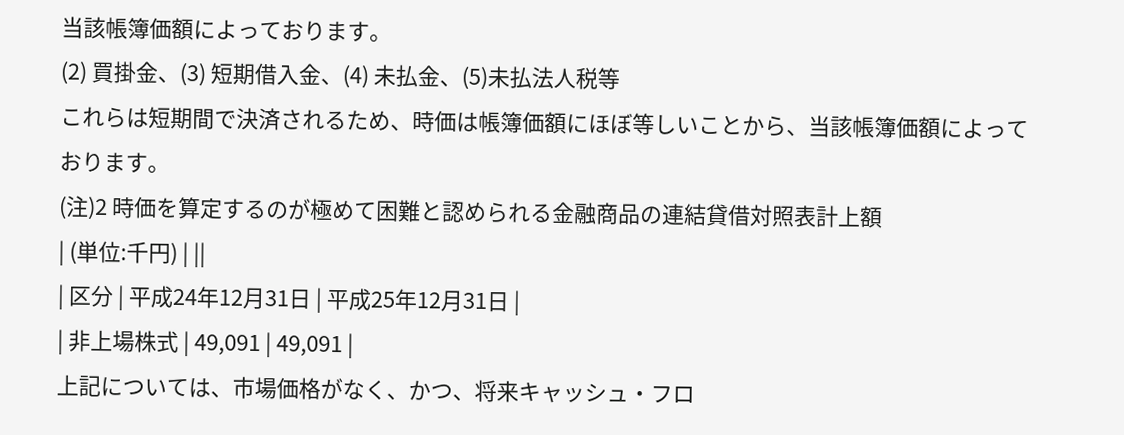当該帳簿価額によっております。
(2) 買掛金、(3) 短期借入金、(4) 未払金、(5)未払法人税等
これらは短期間で決済されるため、時価は帳簿価額にほぼ等しいことから、当該帳簿価額によっております。
(注)2 時価を算定するのが極めて困難と認められる金融商品の連結貸借対照表計上額
| (単位:千円) | ||
| 区分 | 平成24年12月31日 | 平成25年12月31日 |
| 非上場株式 | 49,091 | 49,091 |
上記については、市場価格がなく、かつ、将来キャッシュ・フロ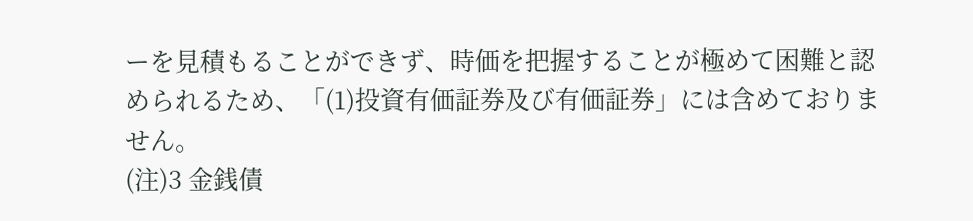ーを見積もることができず、時価を把握することが極めて困難と認められるため、「(1)投資有価証券及び有価証券」には含めておりません。
(注)3 金銭債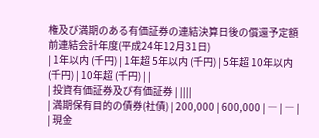権及び満期のある有価証券の連結決算日後の償還予定額
前連結会計年度(平成24年12月31日)
| 1年以内 (千円) | 1年超 5年以内 (千円) | 5年超 10年以内 (千円) | 10年超 (千円) | |
| 投資有価証券及び有価証券 | ||||
| 満期保有目的の債券(社債) | 200,000 | 600,000 | ― | ― |
| 現金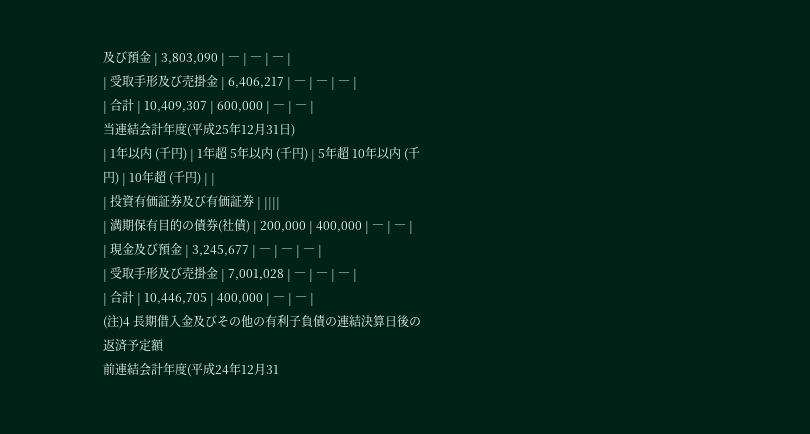及び預金 | 3,803,090 | ― | ― | ― |
| 受取手形及び売掛金 | 6,406,217 | ― | ― | ― |
| 合計 | 10,409,307 | 600,000 | ― | ― |
当連結会計年度(平成25年12月31日)
| 1年以内 (千円) | 1年超 5年以内 (千円) | 5年超 10年以内 (千円) | 10年超 (千円) | |
| 投資有価証券及び有価証券 | ||||
| 満期保有目的の債券(社債) | 200,000 | 400,000 | ― | ― |
| 現金及び預金 | 3,245,677 | ― | ― | ― |
| 受取手形及び売掛金 | 7,001,028 | ― | ― | ― |
| 合計 | 10,446,705 | 400,000 | ― | ― |
(注)4 長期借入金及びその他の有利子負債の連結決算日後の返済予定額
前連結会計年度(平成24年12月31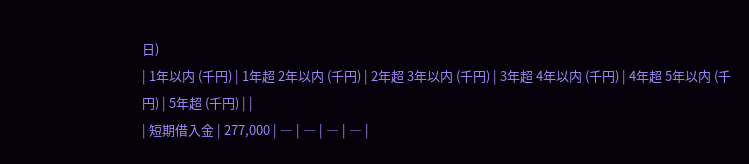日)
| 1年以内 (千円) | 1年超 2年以内 (千円) | 2年超 3年以内 (千円) | 3年超 4年以内 (千円) | 4年超 5年以内 (千円) | 5年超 (千円) | |
| 短期借入金 | 277,000 | ― | ― | ― | ― |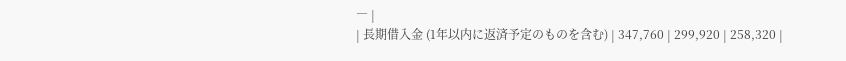― |
| 長期借入金 (1年以内に返済予定のものを含む) | 347,760 | 299,920 | 258,320 |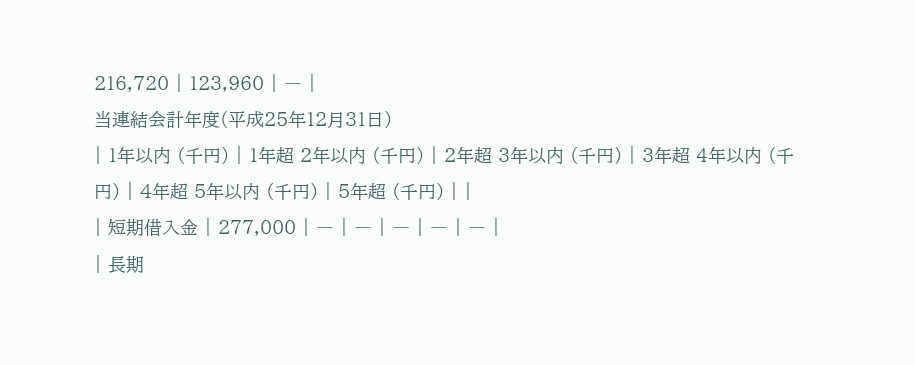216,720 | 123,960 | ― |
当連結会計年度(平成25年12月31日)
| 1年以内 (千円) | 1年超 2年以内 (千円) | 2年超 3年以内 (千円) | 3年超 4年以内 (千円) | 4年超 5年以内 (千円) | 5年超 (千円) | |
| 短期借入金 | 277,000 | ― | ― | ― | ― | ― |
| 長期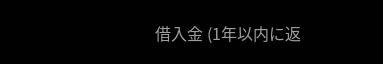借入金 (1年以内に返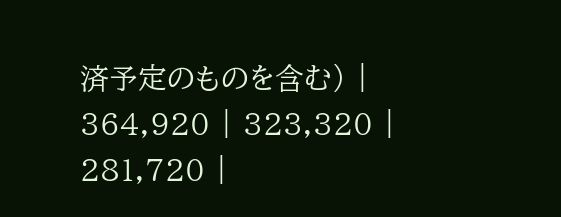済予定のものを含む) | 364,920 | 323,320 | 281,720 |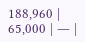188,960 | 65,000 | ― |